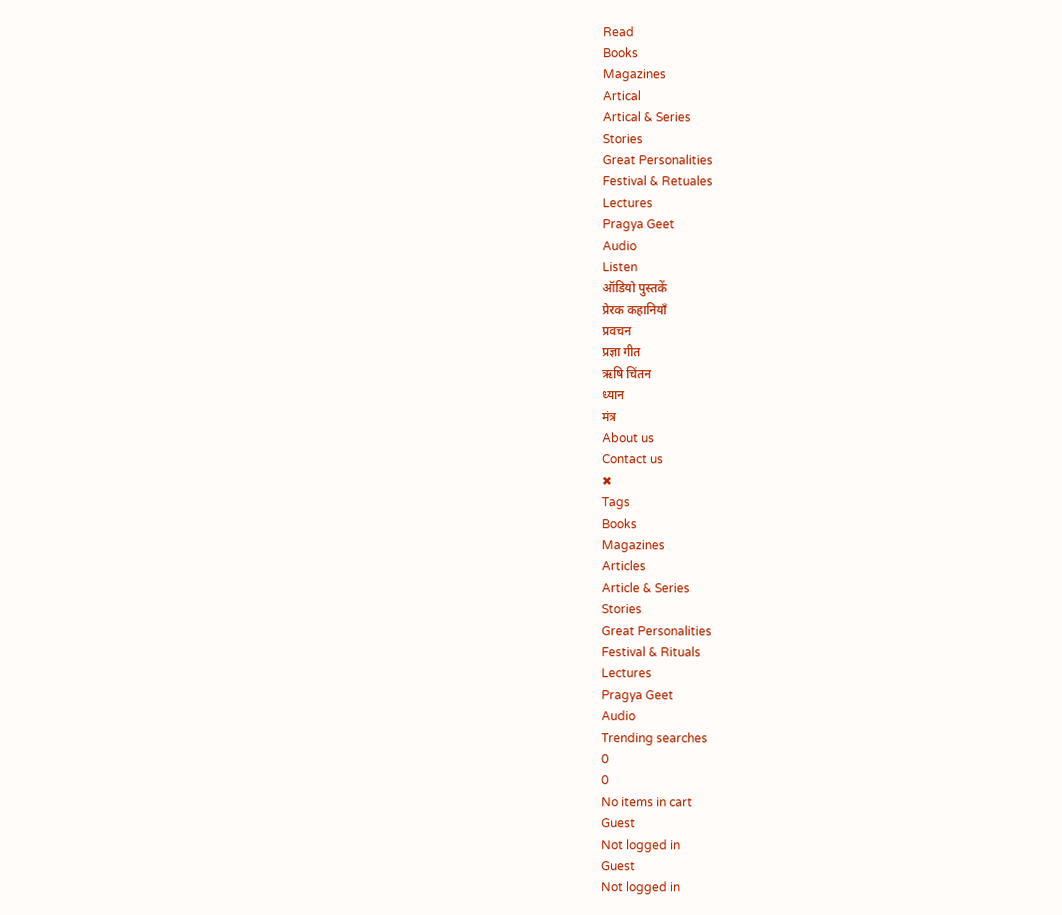Read
Books
Magazines
Artical
Artical & Series
Stories
Great Personalities
Festival & Retuales
Lectures
Pragya Geet
Audio
Listen
ऑडियो पुस्तकें
प्रेरक कहानियाँ
प्रवचन
प्रज्ञा गीत
ऋषि चिंतन
ध्यान
मंत्र
About us
Contact us
✖
Tags
Books
Magazines
Articles
Article & Series
Stories
Great Personalities
Festival & Rituals
Lectures
Pragya Geet
Audio
Trending searches
0
0
No items in cart
Guest
Not logged in
Guest
Not logged in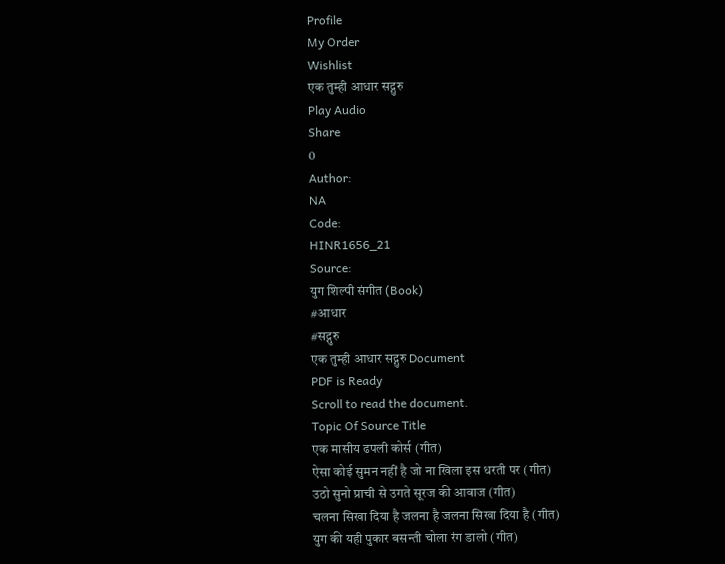Profile
My Order
Wishlist
एक तुम्ही आधार सद्गुरु
Play Audio
Share
0
Author:
NA
Code:
HINR1656_21
Source:
युग शिल्पी संगीत (Book)
#आधार
#सद्गुरु
एक तुम्ही आधार सद्गुरु Document
PDF is Ready
Scroll to read the document.
Topic Of Source Title
एक मासीय ढपली कोर्स (गीत)
ऐसा कोई सुमन नहीं है जो ना खिला इस धरती पर (गीत)
उठो सुनो प्राची से उगते सूरज की आवाज (गीत)
चलना सिखा दिया है जलना है जलना सिखा दिया है (गीत)
युग की यही पुकार बसन्ती चोला रंग डालो (गीत)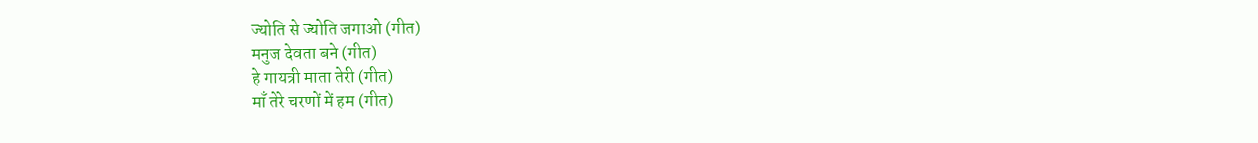ज्योति से ज्योति जगाओ (गीत)
मनुज देवता बने (गीत)
हे गायत्री माता तेरी (गीत)
माँ तेरे चरणों में हम (गीत)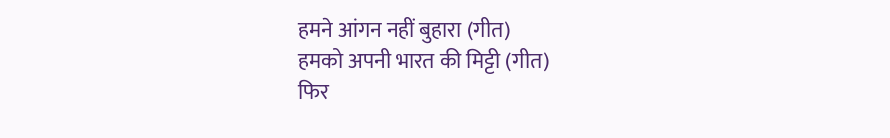हमने आंगन नहीं बुहारा (गीत)
हमको अपनी भारत की मिट्टी (गीत)
फिर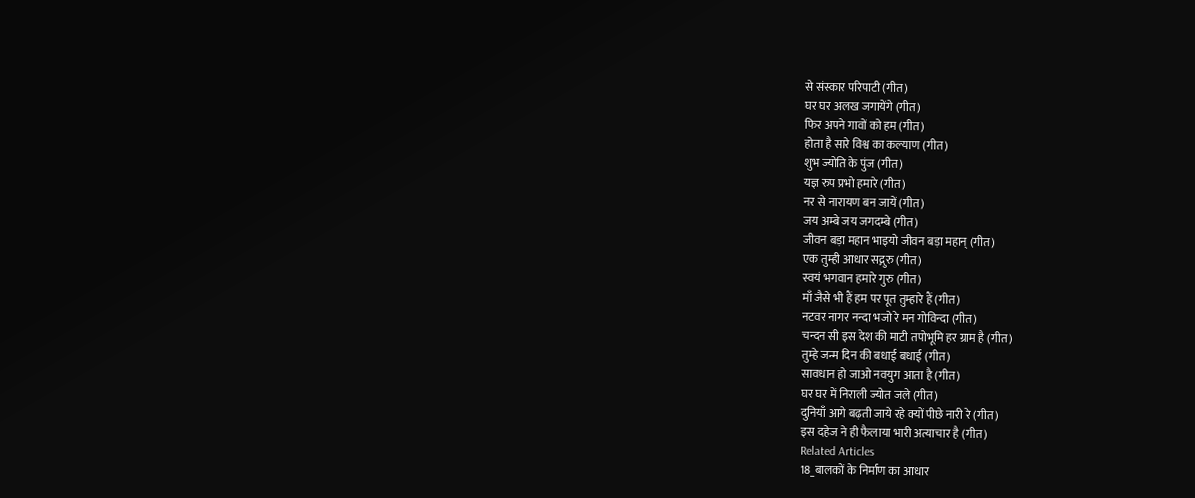से संस्कार परिपाटी (गीत)
घर घर अलख जगायेंगे (गीत)
फिर अपने गावों को हम (गीत)
होता है सारे विश्व का कल्याण (गीत)
शुभ ज्योति के पुंज (गीत)
यज्ञ रुप प्रभो हमारे (गीत)
नर से नारायण बन जायें (गीत)
जय अम्बे जय जगदम्बे (गीत)
जीवन बड़ा महान भाइयो जीवन बड़ा महान् (गीत)
एक तुम्ही आधार सद्गुरु (गीत)
स्वयं भगवान हमारे गुरु (गीत)
माँ जैसे भी हैं हम पर पूत तुम्हारे हैं (गीत)
नटवर नागर नन्दा भजो रे मन गोविन्दा (गीत)
चन्दन सी इस देश की माटी तपोभूमि हर ग्राम है (गीत)
तुम्हे जन्म दिन की बधाई बधाई (गीत)
सावधान हो जाओ नवयुग आता है (गीत)
घर घर में निराली ज्योत जले (गीत)
दुनियाँ आगे बढ़ती जाये रहे क्यों पीछे नारी रे (गीत)
इस दहेज ने ही फैलाया भारी अत्याचार है (गीत)
Related Articles
18_बालकों के निर्माण का आधार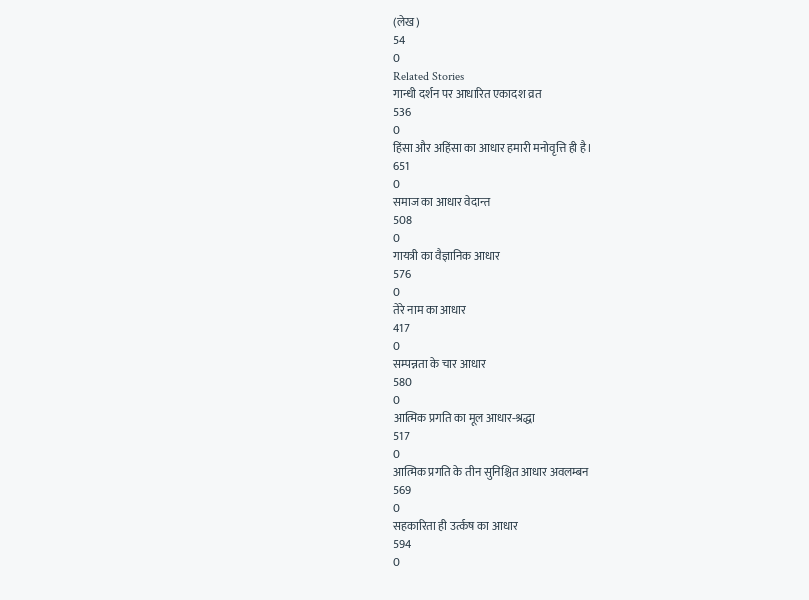(लेख)
54
0
Related Stories
गान्धी दर्शन पर आधारित एकादश व्रत
536
0
हिंसा और अहिंसा का आधार हमारी मनोवृत्ति ही है।
651
0
समाज का आधार वेदान्त
508
0
गायत्री का वैज्ञानिक आधार
576
0
तेरे नाम का आधार
417
0
सम्पन्नता के चार आधार
580
0
आत्मिक प्रगति का मूल आधार-श्रद्धा
517
0
आत्मिक प्रगति के तीन सुनिश्चित आधार अवलम्बन
569
0
सहकारिता ही उर्त्कष का आधार
594
0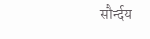सौर्न्दय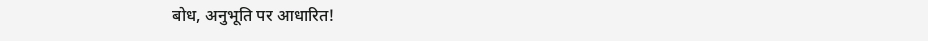बोध, अनुभूति पर आधारित!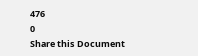476
0
Share this Document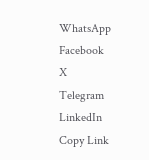WhatsApp
Facebook
X
Telegram
LinkedIn
Copy Link